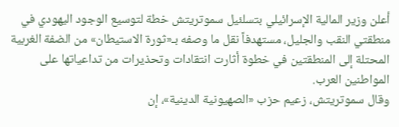أعلن وزير المالية الإسرائيلي بتسلئيل سموتريتش خطة لتوسيع الوجود اليهودي في منطقتي النقب والجليل، مستهدفاً نقل ما وصفه بـ«ثورة الاستيطان» من الضفة الغربية المحتلة إلى المنطقتين في خطوة أثارت انتقادات وتحذيرات من تداعياتها على المواطنين العرب.
وقال سموتريتش، زعيم حزب «الصهيونية الدينية»، إن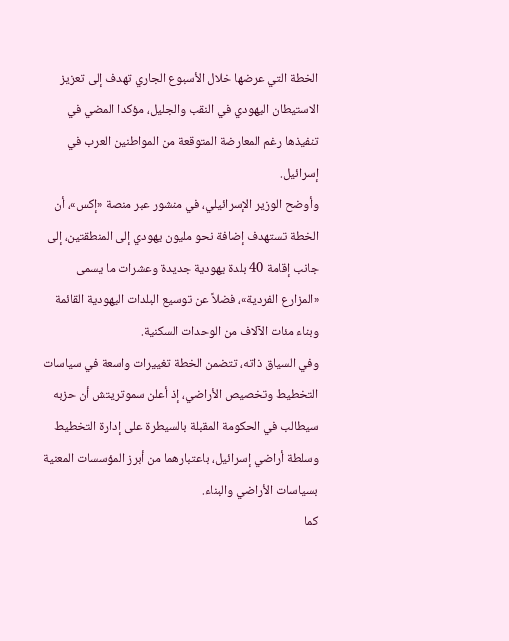الخطة التي عرضها خلال الأسبوع الجاري تهدف إلى تعزيز الاستيطان اليهودي في النقب والجليل، مؤكدا المضي في تنفيذها رغم المعارضة المتوقعة من المواطنين العرب في إسرائيل.
وأوضح الوزير الإسرائيلي، في منشور عبر منصة «إكس»، أن الخطة تستهدف إضافة نحو مليون يهودي إلى المنطقتين، إلى جانب إقامة 40 بلدة يهودية جديدة وعشرات ما يسمى «المزارع الفردية»، فضلاً عن توسيع البلدات اليهودية القائمة وبناء مئات الآلاف من الوحدات السكنية.
وفي السياق ذاته، تتضمن الخطة تغييرات واسعة في سياسات التخطيط وتخصيص الأراضي، إذ أعلن سموتريتش أن حزبه سيطالب في الحكومة المقبلة بالسيطرة على إدارة التخطيط وسلطة أراضي إسرائيل، باعتبارهما من أبرز المؤسسات المعنية بسياسات الأراضي والبناء.
كما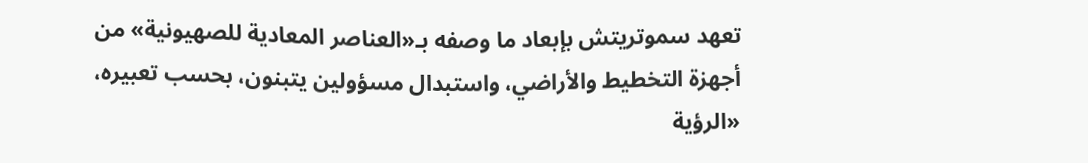تعهد سموتريتش بإبعاد ما وصفه بـ«العناصر المعادية للصهيونية» من أجهزة التخطيط والأراضي، واستبدال مسؤولين يتبنون، بحسب تعبيره، «الرؤية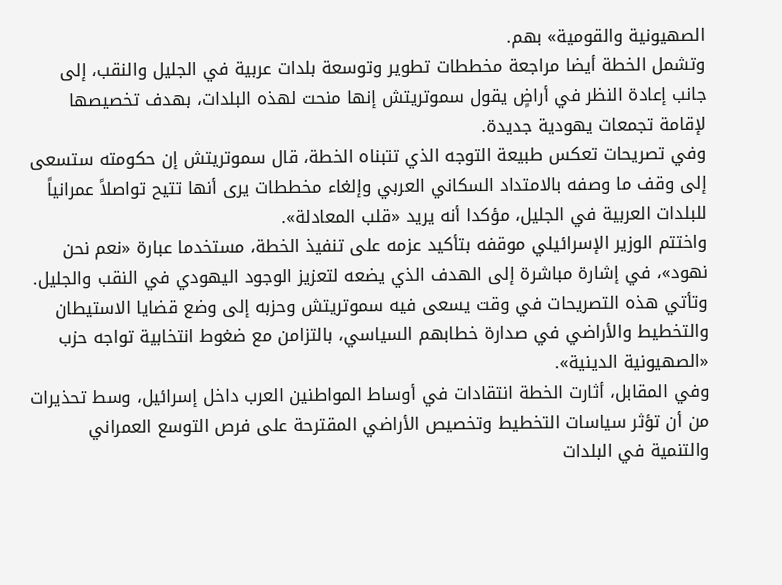الصهيونية والقومية» بهم.
وتشمل الخطة أيضا مراجعة مخططات تطوير وتوسعة بلدات عربية في الجليل والنقب، إلى جانب إعادة النظر في أراضٍ يقول سموتريتش إنها منحت لهذه البلدات، بهدف تخصيصها لإقامة تجمعات يهودية جديدة.
وفي تصريحات تعكس طبيعة التوجه الذي تتبناه الخطة، قال سموتريتش إن حكومته ستسعى إلى وقف ما وصفه بالامتداد السكاني العربي وإلغاء مخططات يرى أنها تتيح تواصلاً عمرانياً للبلدات العربية في الجليل، مؤكدا أنه يريد «قلب المعادلة».
واختتم الوزير الإسرائيلي موقفه بتأكيد عزمه على تنفيذ الخطة، مستخدما عبارة «نعم نحن نهود»، في إشارة مباشرة إلى الهدف الذي يضعه لتعزيز الوجود اليهودي في النقب والجليل.
وتأتي هذه التصريحات في وقت يسعى فيه سموتريتش وحزبه إلى وضع قضايا الاستيطان والتخطيط والأراضي في صدارة خطابهم السياسي، بالتزامن مع ضغوط انتخابية تواجه حزب «الصهيونية الدينية».
وفي المقابل، أثارت الخطة انتقادات في أوساط المواطنين العرب داخل إسرائيل، وسط تحذيرات من أن تؤثر سياسات التخطيط وتخصيص الأراضي المقترحة على فرص التوسع العمراني والتنمية في البلدات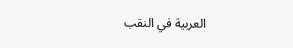العربية في النقب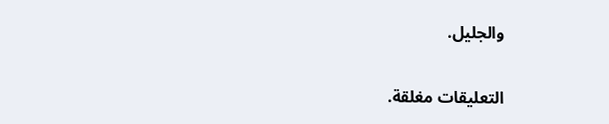والجليل.

التعليقات مغلقة.